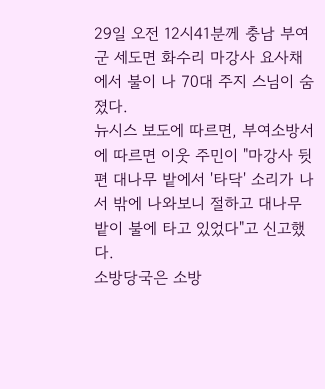29일 오전 12시41분께 충남 부여군 세도면 화수리 마강사 요사채에서 불이 나 70대 주지 스님이 숨졌다.
뉴시스 보도에 따르면, 부여소방서에 따르면 이웃 주민이 "마강사 뒷편 대나무 밭에서 '타닥' 소리가 나서 밖에 나와보니 절하고 대나무 밭이 불에 타고 있었다"고 신고했다.
소방당국은 소방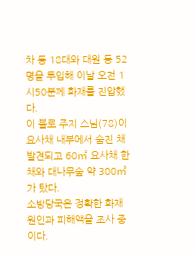차 등 18대와 대원 등 52명을 투입해 이날 오전 1시50분께 화재를 진압했다.
이 불로 주지 스님(78)이 요사채 내부에서 숨진 채 발견되고 60㎡ 요사채 한채와 대나무숲 약 300㎡가 탔다.
소방당국은 정확한 화재 원인과 피해액을 조사 중이다.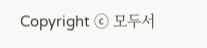Copyright ⓒ 모두서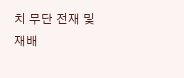치 무단 전재 및 재배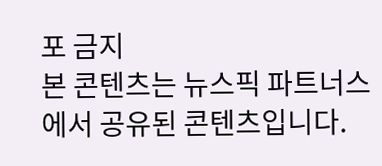포 금지
본 콘텐츠는 뉴스픽 파트너스에서 공유된 콘텐츠입니다.